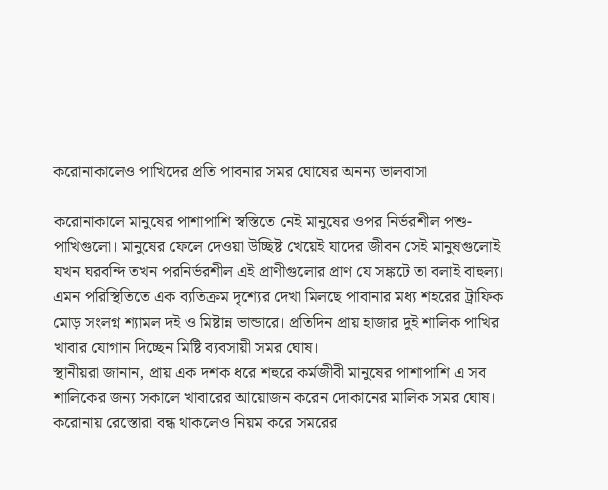করোনাকালেও পাখিদের প্রতি পাবনার সমর ঘোষের অনন্য ভালবাসা

করোনাকালে মানুষের পাশাপাশি স্বস্তিতে নেই মানুষের ওপর নির্ভরশীল পশু-পাখিগুলো। মানুষের ফেলে দেওয়া উচ্ছিষ্ট খেয়েই যাদের জীবন সেই মানুষগুলোই যখন ঘরবন্দি তখন পরনির্ভরশীল এই প্রাণীগুলোর প্রাণ যে সঙ্কটে তা বলাই বাহুল্য। এমন পরিস্থিতিতে এক ব্যতিক্রম দৃশ্যের দেখা মিলছে পাবানার মধ্য শহরের ট্রাফিক মোড় সংলগ্ন শ্যামল দই ও মিষ্টান্ন ভান্ডারে। প্রতিদিন প্রায় হাজার দুই শালিক পাখির খাবার যোগান দিচ্ছেন মিষ্টি ব্যবসায়ী সমর ঘোষ।
স্থানীয়রা জানান, প্রায় এক দশক ধরে শহুরে কর্মজীবী মানুষের পাশাপাশি এ সব শালিকের জন্য সকালে খাবারের আয়োজন করেন দোকানের মালিক সমর ঘোষ। করোনায় রেস্তোরা বন্ধ থাকলেও নিয়ম করে সমরের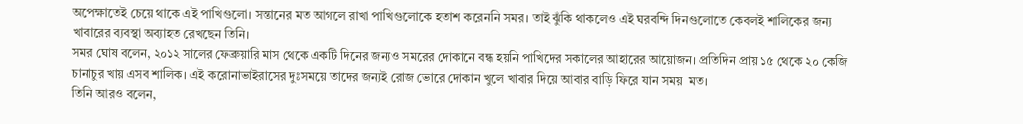অপেক্ষাতেই চেয়ে থাকে এই পাখিগুলো। সন্তানের মত আগলে রাখা পাখিগুলোকে হতাশ করেননি সমর। তাই ঝুঁকি থাকলেও এই ঘরবন্দি দিনগুলোতে কেবলই শালিকের জন্য খাবারের ব্যবস্থা অব্যাহত রেখছেন তিনি।
সমর ঘোষ বলেন, ২০১২ সালের ফেব্রুয়ারি মাস থেকে একটি দিনের জন্যও সমরের দোকানে বন্ধ হয়নি পাখিদের সকালের আহারের আয়োজন। প্রতিদিন প্রায় ১৫ থেকে ২০ কেজি চানাচুর খায় এসব শালিক। এই করোনাভাইরাসের দুঃসময়ে তাদের জন্যই রোজ ভোরে দোকান খুলে খাবার দিয়ে আবার বাড়ি ফিরে যান সময়  মত।
তিনি আরও বলেন,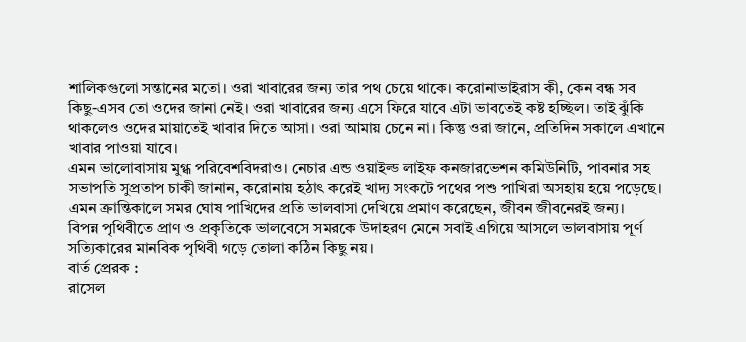শালিকগুলো সন্তানের মতো। ওরা খাবারের জন্য তার পথ চেয়ে থাকে। করোনাভাইরাস কী, কেন বন্ধ সব কিছু-এসব তো ওদের জানা নেই। ওরা খাবারের জন্য এসে ফিরে যাবে এটা ভাবতেই কষ্ট হচ্ছিল। তাই ঝুঁকি থাকলেও ওদের মায়াতেই খাবার দিতে আসা। ওরা আমায় চেনে না। কিন্তু ওরা জানে, প্রতিদিন সকালে এখানে খাবার পাওয়া যাবে।
এমন ভালোবাসায় মুগ্ধ পরিবেশবিদরাও। নেচার এন্ড ওয়াইল্ড লাইফ কনজারভেশন কমিউনিটি, পাবনার সহ সভাপতি সুপ্রতাপ চাকী জানান, করোনায় হঠাৎ করেই খাদ্য সংকটে পথের পশু পাখিরা অসহায় হয়ে পড়েছে।
এমন ক্রান্তিকালে সমর ঘোষ পাখিদের প্রতি ভালবাসা দেখিয়ে প্রমাণ করেছেন, জীবন জীবনেরই জন্য।
বিপন্ন পৃথিবীতে প্রাণ ও প্রকৃতিকে ভালবেসে সমরকে উদাহরণ মেনে সবাই এগিয়ে আসলে ভালবাসায় পূর্ণ সত্যিকারের মানবিক পৃথিবী গড়ে তোলা কঠিন কিছু নয়।
বার্ত প্রেরক :
রাসেল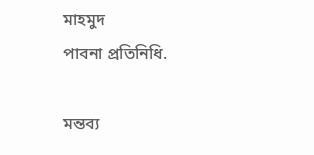মাহমুদ
পাবনা প্রতিনিধি.

মন্তব্য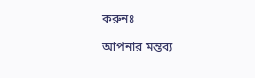করুনঃ

আপনার মন্তব্য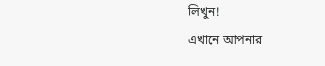লিখুন!
এখানে আপনার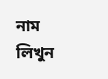নাম লিখুন